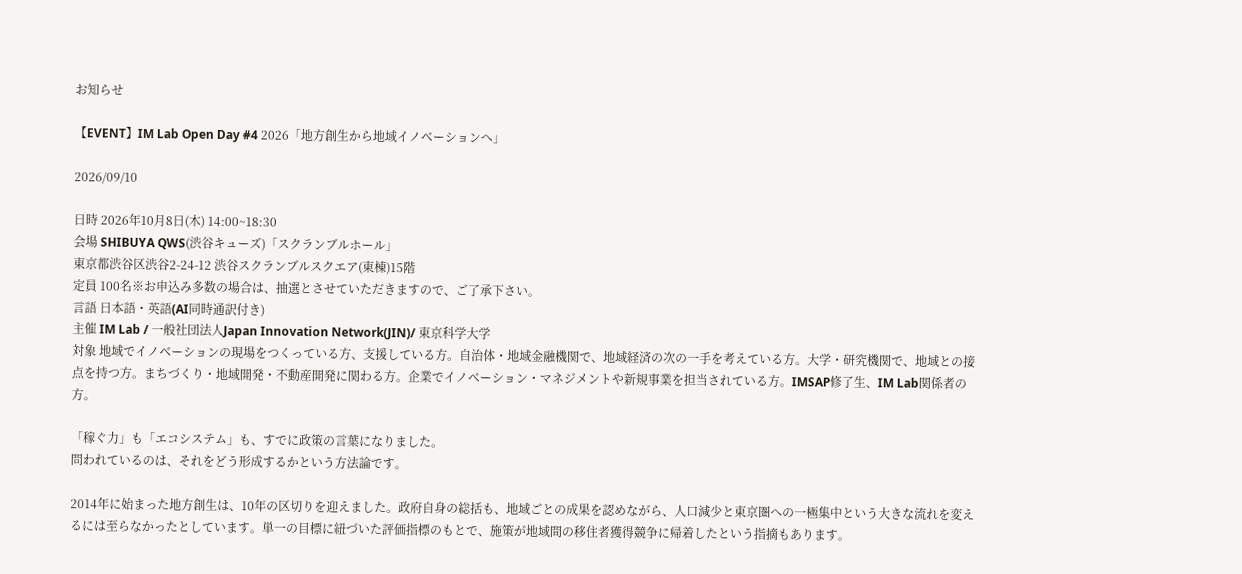お知らせ

【EVENT】IM Lab Open Day #4 2026「地方創生から地域イノベーションへ」

2026/09/10

日時 2026年10月8日(木) 14:00~18:30
会場 SHIBUYA QWS(渋谷キューズ)「スクランブルホール」
東京都渋谷区渋谷2-24-12 渋谷スクランブルスクエア(東棟)15階
定員 100名※お申込み多数の場合は、抽選とさせていただきますので、ご了承下さい。
言語 日本語・英語(AI同時通訳付き)
主催 IM Lab / 一般社団法人Japan Innovation Network(JIN)/ 東京科学大学
対象 地域でイノベーションの現場をつくっている方、支援している方。自治体・地域金融機関で、地域経済の次の一手を考えている方。大学・研究機関で、地域との接点を持つ方。まちづくり・地域開発・不動産開発に関わる方。企業でイノベーション・マネジメントや新規事業を担当されている方。IMSAP修了生、IM Lab関係者の方。

「稼ぐ力」も「エコシステム」も、すでに政策の言葉になりました。
問われているのは、それをどう形成するかという方法論です。

2014年に始まった地方創生は、10年の区切りを迎えました。政府自身の総括も、地域ごとの成果を認めながら、人口減少と東京圏への一極集中という大きな流れを変えるには至らなかったとしています。単一の目標に紐づいた評価指標のもとで、施策が地域間の移住者獲得競争に帰着したという指摘もあります。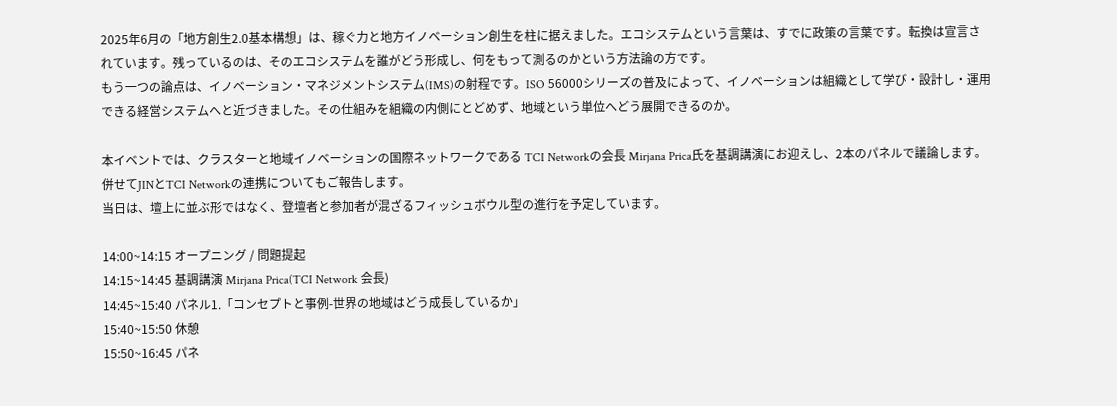2025年6月の「地方創生2.0基本構想」は、稼ぐ力と地方イノベーション創生を柱に据えました。エコシステムという言葉は、すでに政策の言葉です。転換は宣言されています。残っているのは、そのエコシステムを誰がどう形成し、何をもって測るのかという方法論の方です。
もう一つの論点は、イノベーション・マネジメントシステム(IMS)の射程です。ISO 56000シリーズの普及によって、イノベーションは組織として学び・設計し・運用できる経営システムへと近づきました。その仕組みを組織の内側にとどめず、地域という単位へどう展開できるのか。

本イベントでは、クラスターと地域イノベーションの国際ネットワークである TCI Networkの会長 Mirjana Prica氏を基調講演にお迎えし、2本のパネルで議論します。併せてJINとTCI Networkの連携についてもご報告します。
当日は、壇上に並ぶ形ではなく、登壇者と参加者が混ざるフィッシュボウル型の進行を予定しています。

14:00~14:15 オープニング / 問題提起
14:15~14:45 基調講演 Mirjana Prica(TCI Network 会長)
14:45~15:40 パネル1.「コンセプトと事例-世界の地域はどう成長しているか」
15:40~15:50 休憩
15:50~16:45 パネ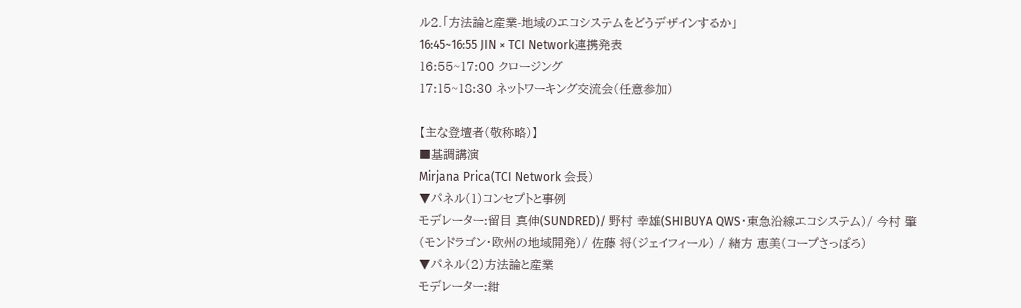ル2.「方法論と産業-地域のエコシステムをどうデザインするか」
16:45~16:55 JIN × TCI Network連携発表
16:55~17:00 クロージング
17:15~18:30 ネットワーキング交流会(任意参加)

【主な登壇者(敬称略)】
■基調講演
Mirjana Prica(TCI Network 会長)
▼パネル(1)コンセプトと事例
モデレーター:留目 真伸(SUNDRED)/ 野村 幸雄(SHIBUYA QWS・東急沿線エコシステム)/ 今村 肇(モンドラゴン・欧州の地域開発)/ 佐藤 将(ジェイフィール) / 緒方 恵美(コープさっぽろ)
▼パネル(2)方法論と産業
モデレーター:紺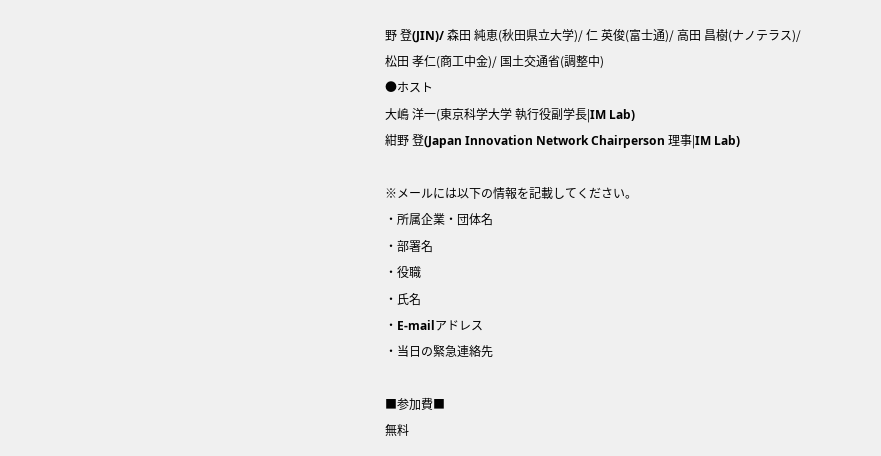野 登(JIN)/ 森田 純恵(秋田県立大学)/ 仁 英俊(富士通)/ 高田 昌樹(ナノテラス)/ 松田 孝仁(商工中金)/ 国土交通省(調整中)
●ホスト
大嶋 洋一(東京科学大学 執行役副学長|IM Lab)
紺野 登(Japan Innovation Network Chairperson 理事|IM Lab)

※メールには以下の情報を記載してください。
・所属企業・団体名
・部署名
・役職
・氏名
・E-mailアドレス
・当日の緊急連絡先

■参加費■
無料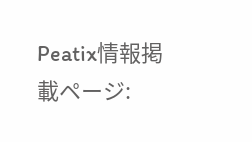Peatix情報掲載ページ: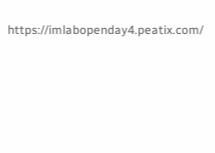https://imlabopenday4.peatix.com/